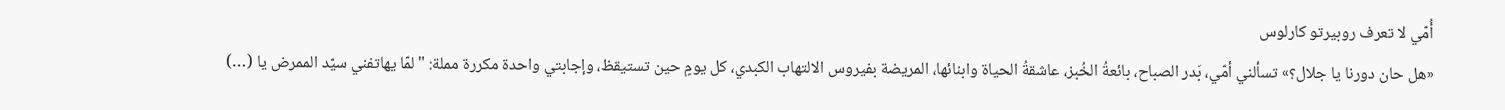أُمّي لا تعرف روبيرتو كارلوس
«هل حان دورنا يا جلال؟» تسألني أمّي، بَدر الصباح، بائعةُ الخُبز، عاشقةُ الحياة وابنائها، المريضة بفيروس الالتهاب الكبدي، كل يومٍ حين تستيقظ، وإجابتي واحدة مكررة مملة: "لمّا يهاتفني سيّد الممرض يا (…)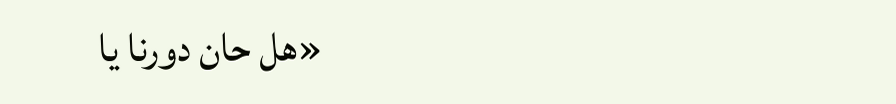«هل حان دورنا يا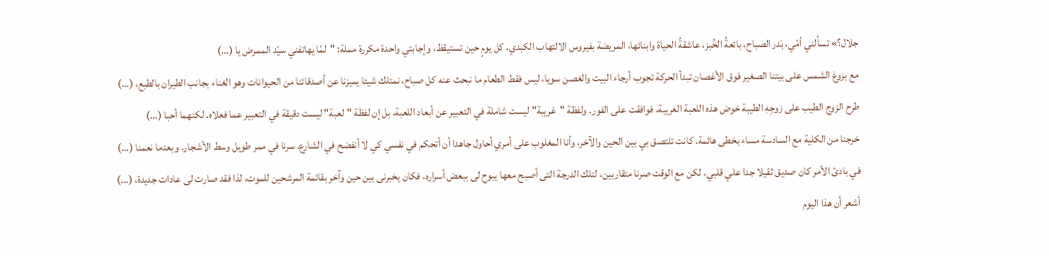جلال؟» تسألني أمّي، بَدر الصباح، بائعةُ الخُبز، عاشقةُ الحياة وابنائها، المريضة بفيروس الالتهاب الكبدي، كل يومٍ حين تستيقظ، وإجابتي واحدة مكررة مملة: "لمّا يهاتفني سيّد الممرض يا (…)
مع بزوغ الشمس على بيتنا الصغير فوق الأغصان تبدأ الحركة تجوب أرجاء البيت والغصن سويا، ليس فقط الطعام ما نبحث عنه كل صباح، نمتلك شيئا يميزنا عن أصدقائنا من الحيوانات وهو الغناء بجانب الطيران بالطبع، (…)
طرح الزوج الطيب على زوجِهِ الطيبة خوض هذه اللعبة الغريبة، فوافقت على الفور. ولفظة "غريبة" ليست شاملة في التعبير عن أبعاد اللعبة، بل إن لفظة "لعبة" ليست دقيقة في التعبير عما فعلاه. لكنهما أحبا (…)
خرجنا من الكلية مع السادسة مساء بخطى هائمة. كانت تلتصق بي بين الحين والآخر، وأنا المغلوب على أمري أحاول جاهدا أن أتحكم في نفسي كي لا أنفضح في الشارع. سرنا في ممر طويل وسط الأشجار. وبعدما نعمنا (…)
في بادئ الأمر كان صديق ثقيلا جدا علي قلبي، لكن مع الوقت صرنا متقاربين، لتلك الدرجة التى أصبح معها يبوح لى ببعض أسراره، فكان يخبرنى بين حين وآخر بقائمة المرشحين للموت، لذا فقد صارت لى عادات جديدة، (…)
أشعر أن هذا اليوم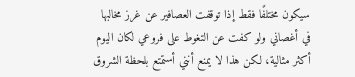سيكون مختلفًا فقط إذا توقفت العصافير عن غرز مخالبها في أغصاني ولو كفت عن التغوط على فروعي لكان اليوم أكثر مثالية، لكن هذا لا يمنع أنني أستمتع بلحظة الشروق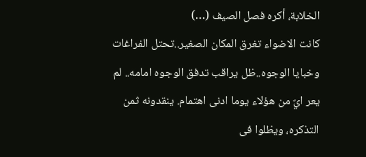الخلابة، أكره فصل الصيف (…)
كانت الاضواء تغرق المكان الصغير..تحتل الفراغات وخبايا الوجوه..ظل يراقب تدفق الوجوه امامه.. لم يعر ايٌ من هؤلاء يوما ادنى اهتمام. ينقدونه ثمن التذكره، ويظلوا فى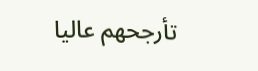تأرجحهم عاليا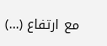مع ارتفاع (…)